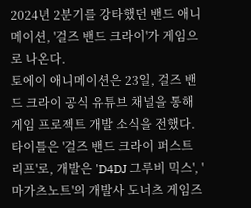2024년 2분기를 강타했던 밴드 애니메이션, '걸즈 밴드 크라이'가 게임으로 나온다.
토에이 애니메이션은 23일, 걸즈 밴드 크라이 공식 유튜브 채널을 통해 게임 프로젝트 개발 소식을 전했다. 타이틀은 '걸즈 밴드 크라이 퍼스트 리프'로, 개발은 'D4DJ 그루비 믹스', '마가츠노트'의 개발사 도너츠 게임즈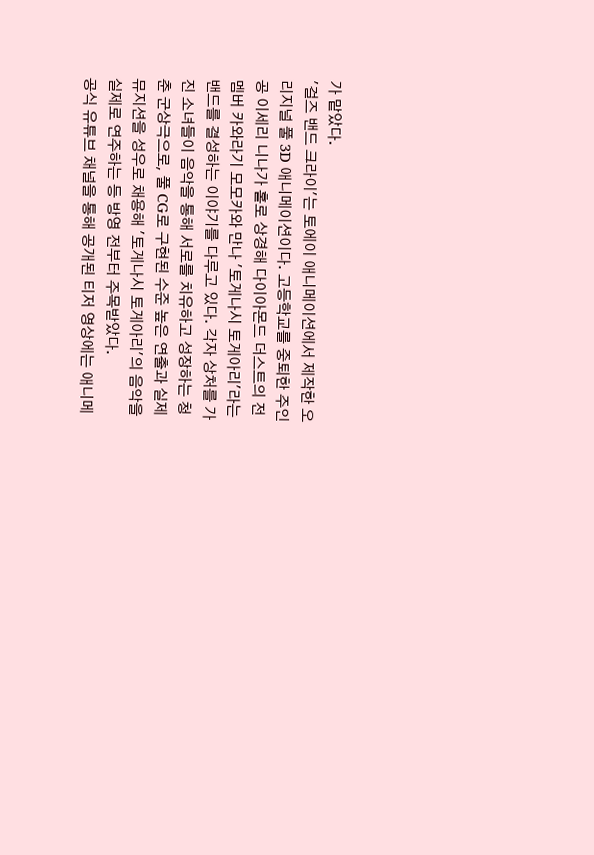가 맡았다.
'걸즈 밴드 크라이'는 토에이 애니메이션에서 제작한 오리지널 풀 3D 애니메이션이다. 고등학교를 중퇴한 주인공 이세리 니나가 홀로 상경해 다이아몬드 더스트의 전 멤버 카와라기 모모카와 만나 '토게나시 토게아리'라는 밴드를 결성하는 이야기를 다루고 있다. 각자 상처를 가진 소녀들이 음악을 통해 서로를 치유하고 성장하는 청춘 군상극으로, 풀 CG로 구현된 수준 높은 연출과 실제 뮤지션을 성우로 채용해 '토게나시 토게아리'의 음악을 실제로 연주하는 등 방영 전부터 주목받았다.
공식 유튜브 채널을 통해 공개된 티저 영상에는 애니메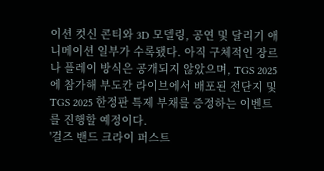이션 컷신 콘티와 3D 모델링, 공연 및 달리기 애니메이션 일부가 수록됐다. 아직 구체적인 장르나 플레이 방식은 공개되지 않았으며, TGS 2025에 참가해 부도칸 라이브에서 배포된 전단지 및 TGS 2025 한정판 특제 부채를 증정하는 이벤트를 진행할 예정이다.
'걸즈 밴드 크라이 퍼스트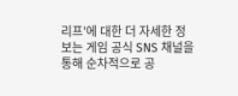리프'에 대한 더 자세한 정보는 게임 공식 SNS 채널을 통해 순차적으로 공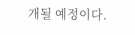개될 예정이다.